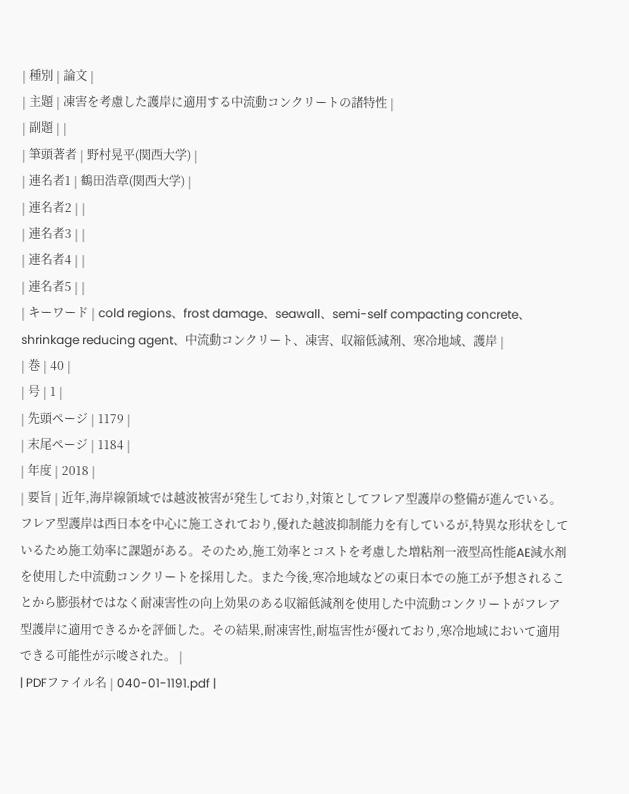| 種別 | 論文 |
| 主題 | 凍害を考慮した護岸に適用する中流動コンクリートの諸特性 |
| 副題 | |
| 筆頭著者 | 野村晃平(関西大学) |
| 連名者1 | 鶴田浩章(関西大学) |
| 連名者2 | |
| 連名者3 | |
| 連名者4 | |
| 連名者5 | |
| キーワード | cold regions、frost damage、seawall、semi-self compacting concrete、shrinkage reducing agent、中流動コンクリート、凍害、収縮低減剤、寒冷地域、護岸 |
| 巻 | 40 |
| 号 | 1 |
| 先頭ページ | 1179 |
| 末尾ページ | 1184 |
| 年度 | 2018 |
| 要旨 | 近年,海岸線領域では越波被害が発生しており,対策としてフレア型護岸の整備が進んでいる。フレア型護岸は西日本を中心に施工されており,優れた越波抑制能力を有しているが,特異な形状をしているため施工効率に課題がある。そのため,施工効率とコストを考慮した増粘剤一液型高性能AE減水剤を使用した中流動コンクリートを採用した。また今後,寒冷地域などの東日本での施工が予想されることから膨張材ではなく耐凍害性の向上効果のある収縮低減剤を使用した中流動コンクリートがフレア型護岸に適用できるかを評価した。その結果,耐凍害性,耐塩害性が優れており,寒冷地域において適用できる可能性が示唆された。 |
| PDFファイル名 | 040-01-1191.pdf |